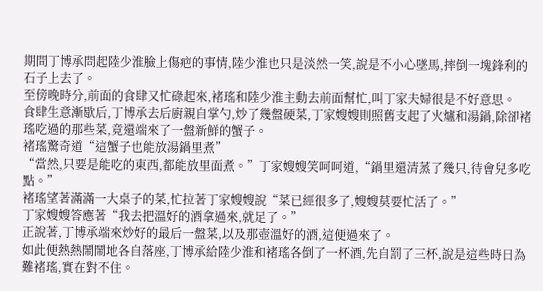期間丁博承問起陸少淮臉上傷疤的事情,陸少淮也只是淡然一笑,說是不小心墜馬,摔倒一塊鋒利的石子上去了。
至傍晚時分,前面的食肆又忙碌起來,褚瑤和陸少淮主動去前面幫忙,叫丁家夫婦很是不好意思。
食肆生意漸歇后,丁博承去后廚親自掌勺,炒了幾盤硬菜,丁家嫂嫂則照舊支起了火爐和湯鍋,除卻褚瑤吃過的那些菜,竟還端來了一盤新鮮的蟹子。
褚瑤驚奇道“這蟹子也能放湯鍋里煮”
“當然,只要是能吃的東西,都能放里面煮。”丁家嫂嫂笑呵呵道,“鍋里還清蒸了幾只,待會兒多吃點。”
褚瑤望著滿滿一大桌子的菜,忙拉著丁家嫂嫂說“菜已經很多了,嫂嫂莫要忙活了。”
丁家嫂嫂答應著“我去把溫好的酒拿過來,就足了。”
正說著,丁博承端來炒好的最后一盤菜,以及那壺溫好的酒,這便過來了。
如此便熱熱鬧鬧地各自落座,丁博承給陸少淮和褚瑤各倒了一杯酒,先自罰了三杯,說是這些時日為難褚瑤,實在對不住。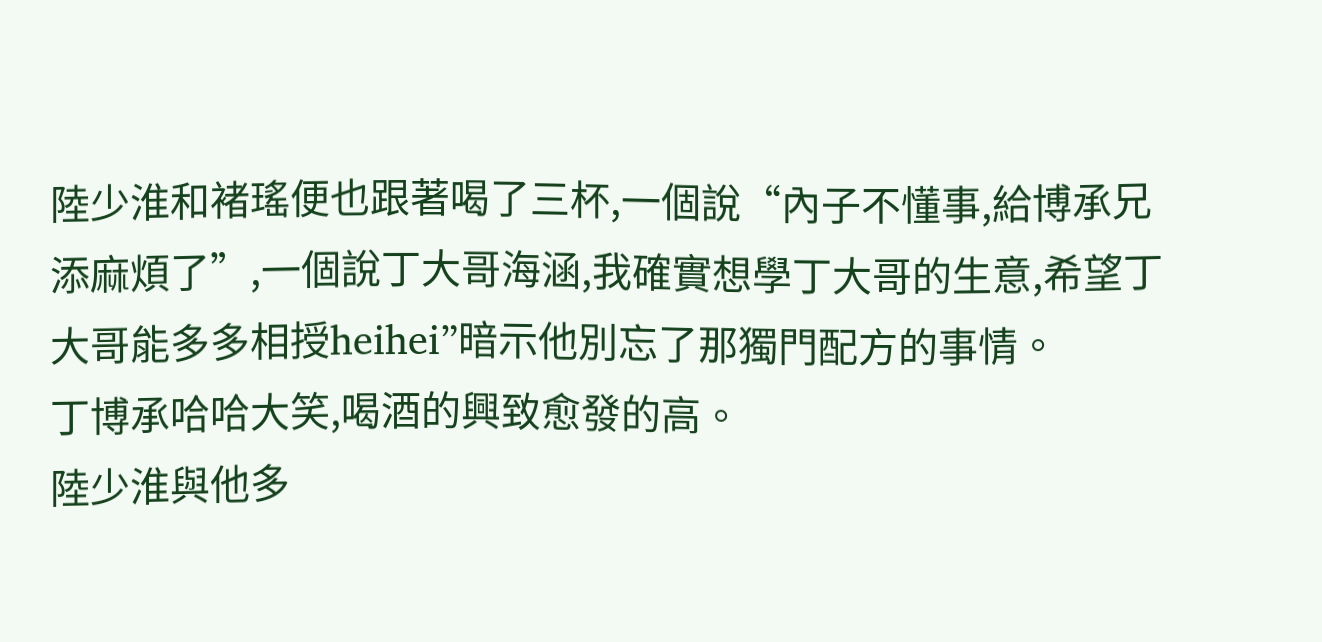陸少淮和褚瑤便也跟著喝了三杯,一個說“內子不懂事,給博承兄添麻煩了”,一個說丁大哥海涵,我確實想學丁大哥的生意,希望丁大哥能多多相授heihei”暗示他別忘了那獨門配方的事情。
丁博承哈哈大笑,喝酒的興致愈發的高。
陸少淮與他多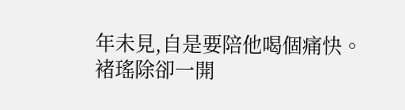年未見,自是要陪他喝個痛快。
褚瑤除卻一開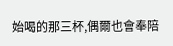始喝的那三杯,偶爾也會奉陪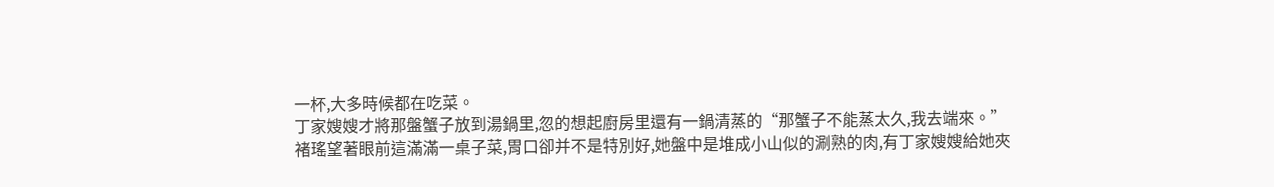一杯,大多時候都在吃菜。
丁家嫂嫂才將那盤蟹子放到湯鍋里,忽的想起廚房里還有一鍋清蒸的“那蟹子不能蒸太久,我去端來。”
褚瑤望著眼前這滿滿一桌子菜,胃口卻并不是特別好,她盤中是堆成小山似的涮熟的肉,有丁家嫂嫂給她夾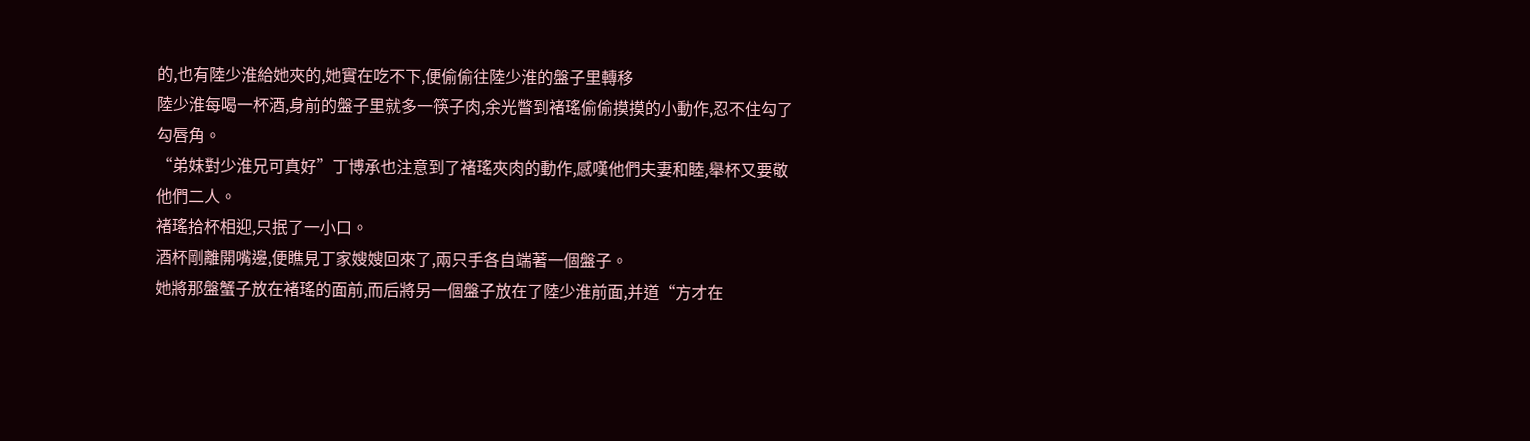的,也有陸少淮給她夾的,她實在吃不下,便偷偷往陸少淮的盤子里轉移
陸少淮每喝一杯酒,身前的盤子里就多一筷子肉,余光瞥到褚瑤偷偷摸摸的小動作,忍不住勾了勾唇角。
“弟妹對少淮兄可真好”丁博承也注意到了褚瑤夾肉的動作,感嘆他們夫妻和睦,舉杯又要敬他們二人。
褚瑤拾杯相迎,只抿了一小口。
酒杯剛離開嘴邊,便瞧見丁家嫂嫂回來了,兩只手各自端著一個盤子。
她將那盤蟹子放在褚瑤的面前,而后將另一個盤子放在了陸少淮前面,并道“方才在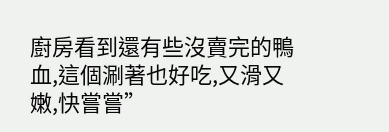廚房看到還有些沒賣完的鴨血,這個涮著也好吃,又滑又嫩,快嘗嘗”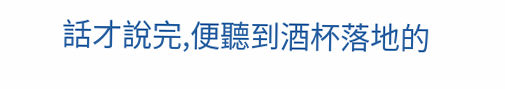話才說完,便聽到酒杯落地的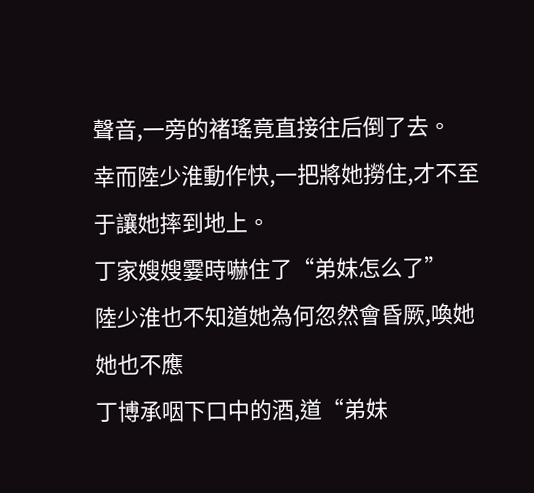聲音,一旁的褚瑤竟直接往后倒了去。
幸而陸少淮動作快,一把將她撈住,才不至于讓她摔到地上。
丁家嫂嫂霎時嚇住了“弟妹怎么了”
陸少淮也不知道她為何忽然會昏厥,喚她她也不應
丁博承咽下口中的酒,道“弟妹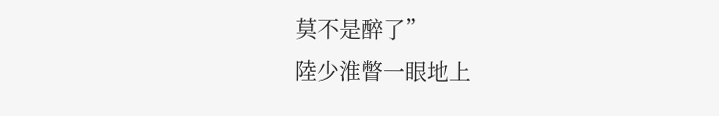莫不是醉了”
陸少淮瞥一眼地上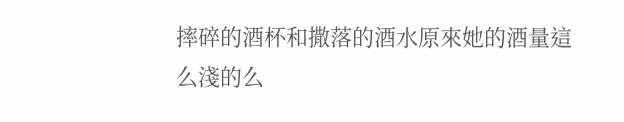摔碎的酒杯和撒落的酒水原來她的酒量這么淺的么